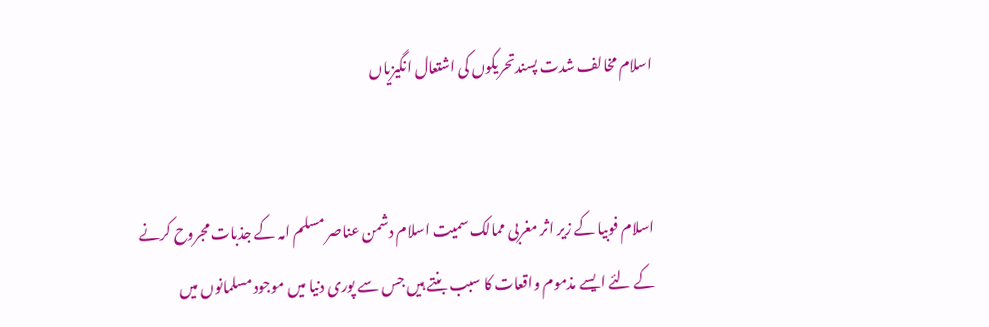اسلام مخالف شدت پسندتحریکوں کی اشتعال انگیزیاں


اسلام فوبیا کے زیر اثر مغربی ممالک سمیت اسلام دشمن عناصر مسلم امہ کے جذبات مجروح کرنے کے لئے ایسے مذموم واقعات کا سبب بنتے ہیں جس سے پوری دنیا میں موجود مسلمانوں میں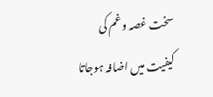سخت غصہ و غم کی کیفیت میں اضافہ ہوجاتا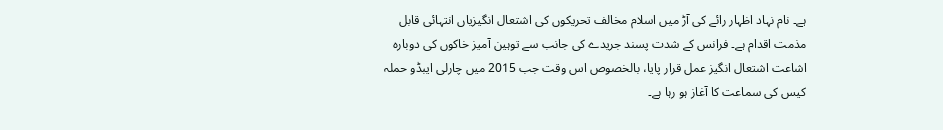ہے۔ نام نہاد اظہار رائے کی آڑ میں اسلام مخالف تحریکوں کی اشتعال انگیزیاں انتہائی قابل مذمت اقدام ہے۔ فرانس کے شدت پسند جریدے کی جانب سے توہین آمیز خاکوں کی دوبارہ اشاعت اشتعال انگیز عمل قرار پایا، بالخصوص اس وقت جب 2015 میں چارلی ایبڈو حملہ کیس کی سماعت کا آغاز ہو رہا ہے۔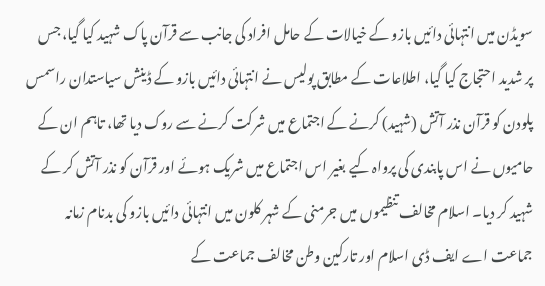سویڈن میں انتہائی دائیں بازو کے خیالات کے حامل افراد کی جانب سے قرآن پاک شہید کیا گیا، جس پر شدید احتجاج کیا گیا، اطلاعات کے مطابق پولیس نے انتہائی دائیں بازو کے ڈینش سیاستدان راسمس پلودن کو قرآن نذر آتش (شہید) کرنے کے اجتماع میں شرکت کرنے سے روک دیا تھا، تاہم ان کے حامیوں نے اس پابندی کی پرواہ کیے بغیر اس اجتماع میں شریک ہوئے اور قرآن کو نذر آتش کر کے شہید کر دیا۔ اسلام مخالف تنظیموں میں جرمنی کے شہر کلون میں انتہائی دائیں بازو کی بدنام زمانہ جماعت اے ایف ڈی اسلام اور تارکین وطن مخالف جماعت کے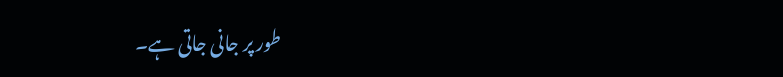طور پر جانی جاتی ہے۔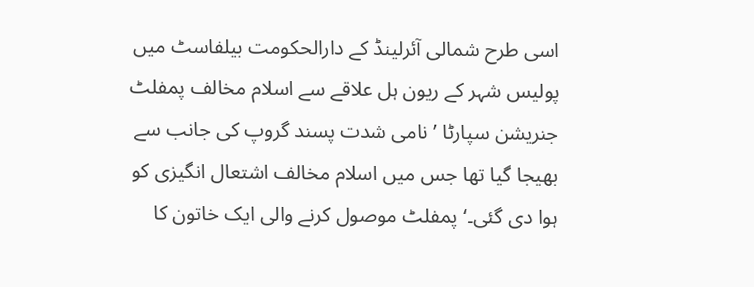اسی طرح شمالی آئرلینڈ کے دارالحکومت بیلفاسٹ میں پولیس شہر کے ریون ہل علاقے سے اسلام مخالف پمفلٹ جنریشن سپارٹا ’نامی شدت پسند گروپ کی جانب سے بھیجا گیا تھا جس میں اسلام مخالف اشتعال انگیزی کو ہوا دی گئی۔‘ پمفلٹ موصول کرنے والی ایک خاتون کا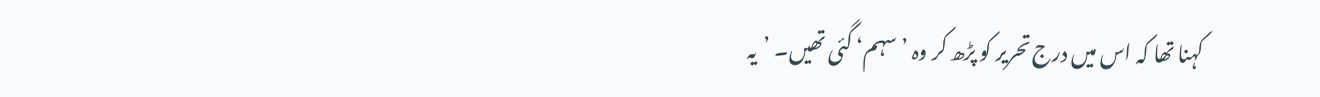کہنا تھا کہ اس میں درج تحریر کو پڑھ کر وہ ’سہم‘ گئی تھیں۔ ’یہ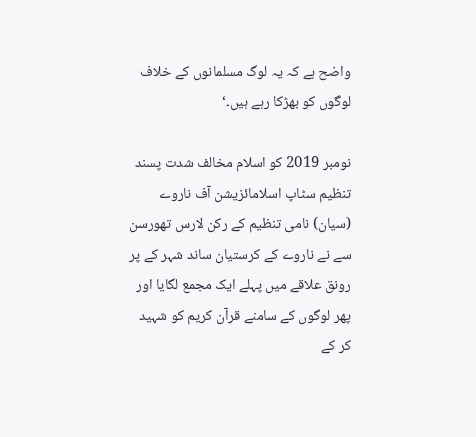واضح ہے کہ یہ لوگ مسلمانوں کے خلاف لوگوں کو بھڑکا رہے ہیں۔‘

نومبر 2019 کو اسلام مخالف شدت پسند تنظیم سٹاپ اسلامائزیشن آف ناروے (سیان) نامی تنظیم کے رکن لارس تھورسن سے نے ناروے کے کرستیان ساند شہر کے پر رونق علاقے میں پہلے ایک مجمع لگایا اور پھر لوگوں کے سامنے قرآن کریم کو شہید کر کے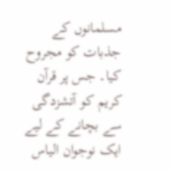مسلمانوں کے جذبات کو مجروح کیا۔ جس پر قرآن کریم کو آتشزدگی سے بچانے کے لیے ایک نوجوان الیاس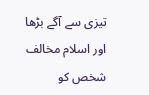تیزی سے آگے بڑھا اور اسلام مخالف شخص کو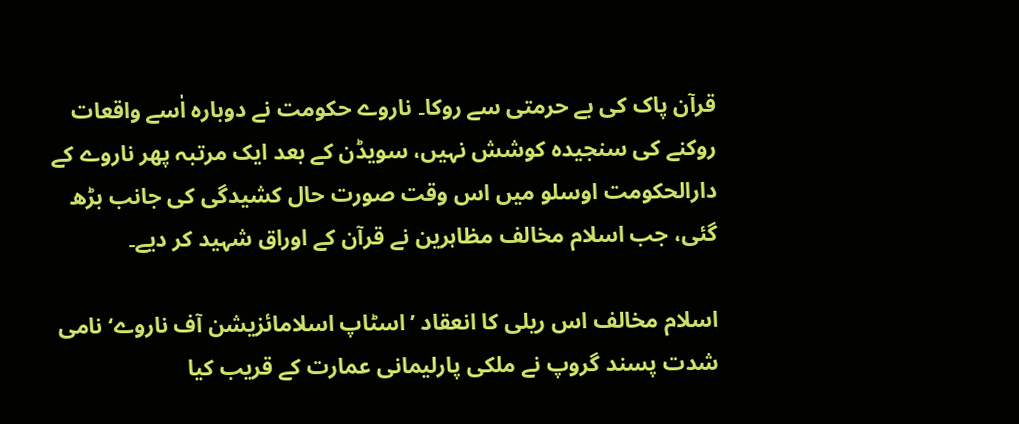قرآن پاک کی بے حرمتی سے روکا۔ ناروے حکومت نے دوبارہ اٰسے واقعات روکنے کی سنجیدہ کوشش نہیں، سویڈن کے بعد ایک مرتبہ پھر ناروے کے دارالحکومت اوسلو میں اس وقت صورت حال کشیدگی کی جانب بڑھ گئی، جب اسلام مخالف مظاہرین نے قرآن کے اوراق شہید کر دیے۔

اسلام مخالف اس ریلی کا انعقاد ’اسٹاپ اسلامائزیشن آف ناروے‘ نامی شدت پسند گروپ نے ملکی پارلیمانی عمارت کے قریب کیا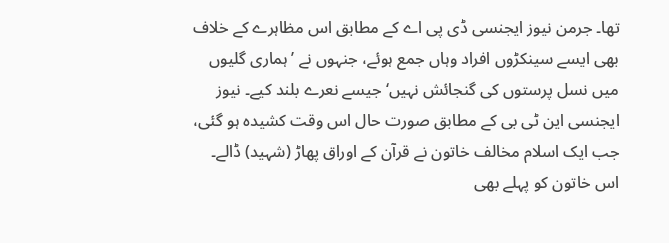تھا۔ جرمن نیوز ایجنسی ڈی پی اے کے مطابق اس مظاہرے کے خلاف بھی ایسے سینکڑوں افراد وہاں جمع ہوئے، جنہوں نے ’ہماری گلیوں میں نسل پرستوں کی گنجائش نہیں‘ جیسے نعرے بلند کیے۔ نیوز ایجنسی این ٹی بی کے مطابق صورت حال اس وقت کشیدہ ہو گئی، جب ایک اسلام مخالف خاتون نے قرآن کے اوراق پھاڑ (شہید) ڈالے۔ اس خاتون کو پہلے بھی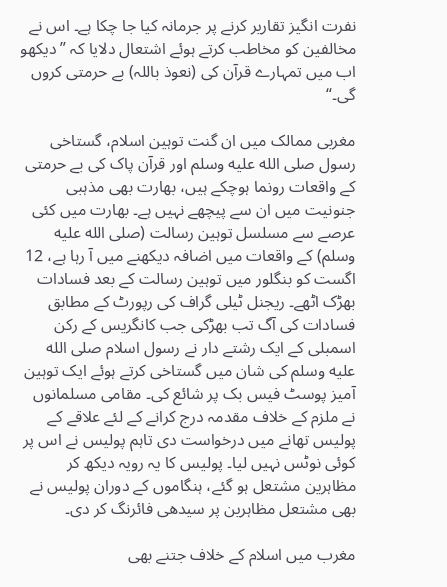نفرت انگیز تقاریر کرنے پر جرمانہ کیا جا چکا ہے۔ اس نے مخالفین کو مخاطب کرتے ہوئے اشتعال دلایا کہ ”دیکھو اب میں تمہارے قرآن کی (نعوذ باللہ) بے حرمتی کروں گی۔“

مغربی ممالک میں ان گنت توہین اسلام، گستاخی رسول صلى الله عليه وسلم اور قرآن پاک کی بے حرمتی کے واقعات رونما ہوچکے ہیں، بھارت بھی مذہبی جنونیت میں ان سے پیچھے نہیں ہے۔ بھارت میں کئی عرصے سے مسلسل توہین رسالت (صلى الله عليه وسلم) کے واقعات میں اضافہ دیکھنے میں آ رہا ہے، 12 اگست کو بنگلور میں توہین رسالت کے بعد فسادات بھڑک اٹھے۔ ریجنل ٹیلی گراف کی رپورٹ کے مطابق فسادات کی آگ تب بھڑکی جب کانگریس کے رکن اسمبلی کے ایک رشتے دار نے رسول اسلام صلى الله عليه وسلم کی شان میں گستاخی کرتے ہوئے ایک توہین آمیز پوسٹ فیس بک پر شائع کی۔ مقامی مسلمانوں نے ملزم کے خلاف مقدمہ درج کرانے کے لئے علاقے کے پولیس تھانے میں درخواست دی تاہم پولیس نے اس پر کوئی نوٹس نہیں لیا۔ پولیس کا یہ رویہ دیکھ کر مظاہرین مشتعل ہو گئے، ہنگاموں کے دوران پولیس نے بھی مشتعل مظاہرین پر سیدھی فائرنگ کر دی۔

مغرب میں اسلام کے خلاف جتنے بھی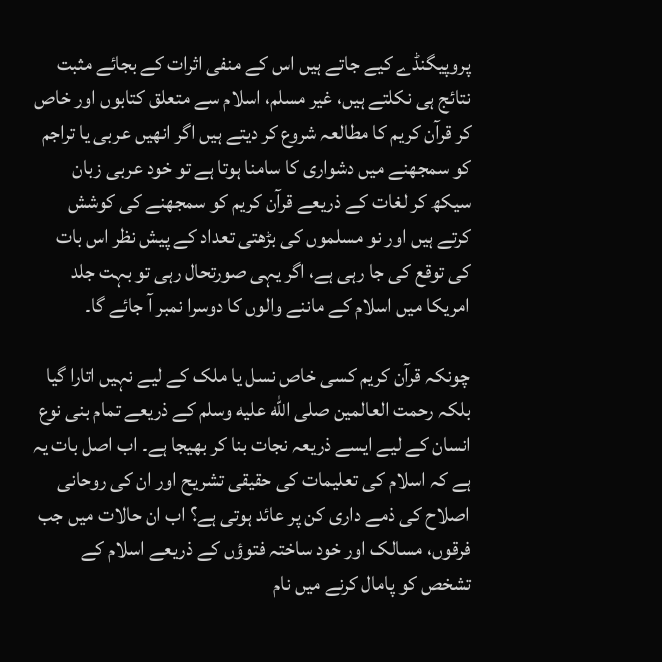پروپیگنڈے کیے جاتے ہیں اس کے منفی اثرات کے بجائے مثبت نتائج ہی نکلتے ہیں، غیر مسلم، اسلام سے متعلق کتابوں اور خاص کر قرآن کریم کا مطالعہ شروع کر دیتے ہیں اگر انھیں عربی یا تراجم کو سمجھنے میں دشواری کا سامنا ہوتا ہے تو خود عربی زبان سیکھ کر لغات کے ذریعے قرآن کریم کو سمجھنے کی کوشش کرتے ہیں اور نو مسلموں کی بڑھتی تعداد کے پیش نظر اس بات کی توقع کی جا رہی ہے، اگر یہی صورتحال رہی تو بہت جلد امریکا میں اسلام کے ماننے والوں کا دوسرا نمبر آ جائے گا۔

چونکہ قرآن کریم کسی خاص نسل یا ملک کے لیے نہیں اتارا گیا بلکہ رحمت العالمین صلى الله عليه وسلم کے ذریعے تمام بنی نوع انسان کے لیے ایسے ذریعہ نجات بنا کر بھیجا ہے۔ اب اصل بات یہ ہے کہ اسلام کی تعلیمات کی حقیقی تشریح اور ان کی روحانی اصلاح کی ذمے داری کن پر عائد ہوتی ہے؟ اب ان حالات میں جب فرقوں، مسالک اور خود ساختہ فتوؤں کے ذریعے اسلام کے تشخص کو پامال کرنے میں نام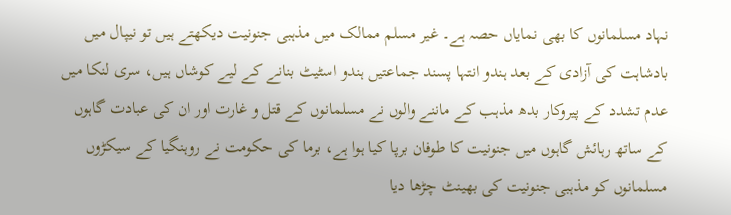نہاد مسلمانوں کا بھی نمایاں حصہ ہے۔ غیر مسلم ممالک میں مذہبی جنونیت دیکھتے ہیں تو نیپال میں بادشاہت کی آزادی کے بعد ہندو انتہا پسند جماعتیں ہندو اسٹیٹ بنانے کے لیے کوشاں ہیں، سری لنکا میں عدم تشدد کے پیروکار بدھ مذہب کے ماننے والوں نے مسلمانوں کے قتل و غارت اور ان کی عبادت گاہوں کے ساتھ رہائش گاہوں میں جنونیت کا طوفان برپا کیا ہوا ہے، برما کی حکومت نے روہنگیا کے سیکڑوں مسلمانوں کو مذہبی جنونیت کی بھینٹ چڑھا دیا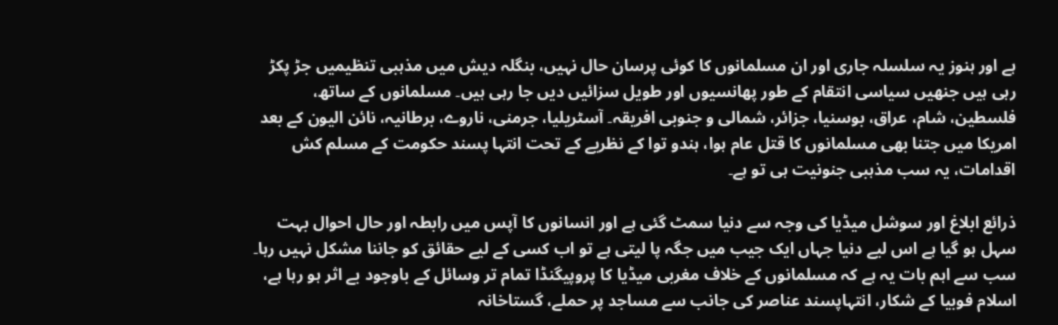ہے اور ہنوز یہ سلسلہ جاری اور ان مسلمانوں کا کوئی پرسان حال نہیں، بنگلہ دیش میں مذہبی تنظیمیں جڑ پکڑ رہی ہیں جنھیں سیاسی انتقام کے طور پھانسیوں اور طویل سزائیں دیں جا رہی ہیں۔ مسلمانوں کے ساتھ، فلسطین، شام، عراق، بوسنیا، جزائر، شمالی و جنوبی افریقہ۔ آسٹریلیا، جرمنی، ناروے، برطانیہ، نائن الیون کے بعد امریکا میں جتنا بھی مسلمانوں کا قتل عام ہوا، ہندو توا کے نظریے کے تحت انتہا پسند حکومت کے مسلم کش اقدامات، یہ سب مذہبی جنونیت ہی تو ہے۔

ذرائع ابلاغ اور سوشل میڈیا کی وجہ سے دنیا سمٹ گئی ہے اور انسانوں کا آپس میں رابطہ اور حال احوال بہت سہل ہو گیا ہے اس لیے دنیا جہاں ایک جیب میں جگہ پا لیتی ہے تو اب کسی کے لیے حقائق کو جاننا مشکل نہیں رہا۔ سب سے اہم بات یہ ہے کہ مسلمانوں کے خلاف مغربی میڈیا کا پروپیگنڈا تمام تر وسائل کے باوجود بے اثر ہو رہا ہے، اسلام فوبیا کے شکار، انتہاپسند عناصر کی جانب سے مساجد پر حملے، گستاخانہ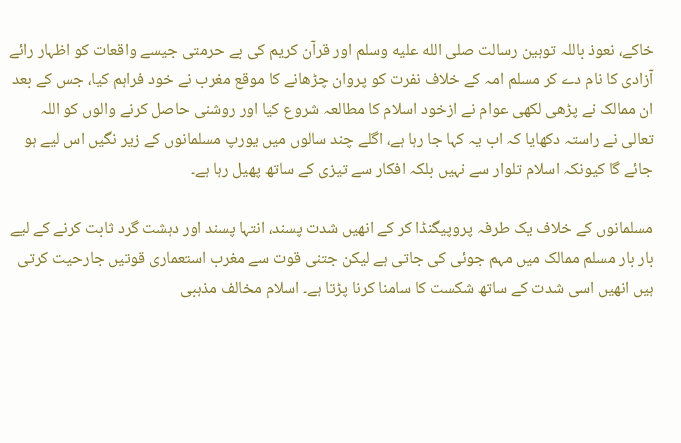خاکے، نعوذ باللہ توہین رسالت صلى الله عليه وسلم اور قرآن کریم کی بے حرمتی جیسے واقعات کو اظہار رائے آزادی کا نام دے کر مسلم امہ کے خلاف نفرت کو پروان چڑھانے کا موقع مغرب نے خود فراہم کیا، جس کے بعد ان ممالک نے پڑھی لکھی عوام نے ازخود اسلام کا مطالعہ شروع کیا اور روشنی حاصل کرنے والوں کو اللہ تعالی نے راستہ دکھایا کہ اب یہ کہا جا رہا ہے، اگلے چند سالوں میں یورپ مسلمانوں کے زیر نگیں اس لیے ہو جائے گا کیونکہ اسلام تلوار سے نہیں بلکہ افکار سے تیزی کے ساتھ پھیل رہا ہے۔

مسلمانوں کے خلاف یک طرفہ پروپیگنڈا کر کے انھیں شدت پسند، انتہا پسند اور دہشت گرد ثابت کرنے کے لیے بار بار مسلم ممالک میں مہم جوئی کی جاتی ہے لیکن جتنی قوت سے مغرب استعماری قوتیں جارحیت کرتی ہیں انھیں اسی شدت کے ساتھ شکست کا سامنا کرنا پڑتا ہے۔ اسلام مخالف مذہبی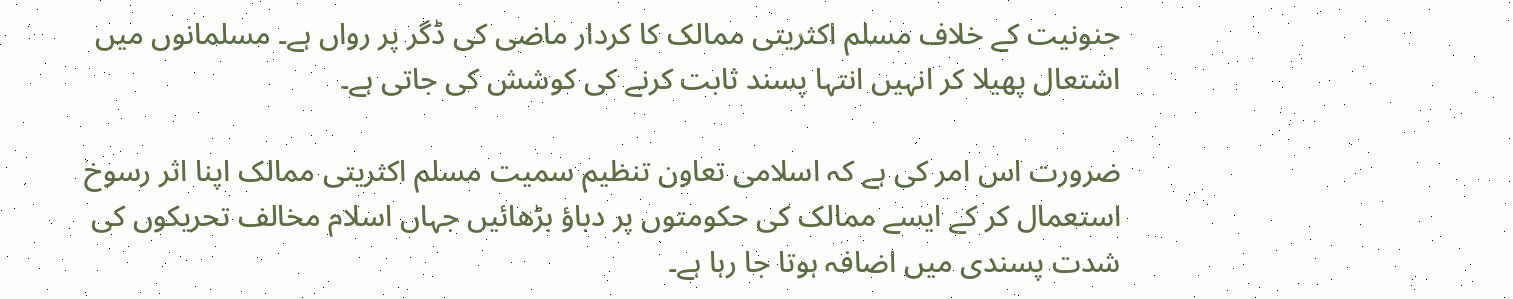جنونیت کے خلاف مسلم اکثریتی ممالک کا کردار ماضی کی ڈگر پر رواں ہے۔ مسلمانوں میں اشتعال پھیلا کر انہیں انتہا پسند ثابت کرنے کی کوشش کی جاتی ہے۔

ضرورت اس امر کی ہے کہ اسلامی تعاون تنظیم سمیت مسلم اکثریتی ممالک اپنا اثر رسوخ استعمال کر کے ایسے ممالک کی حکومتوں پر دباؤ بڑھائیں جہاں اسلام مخالف تحریکوں کی شدت پسندی میں اضافہ ہوتا جا رہا ہے۔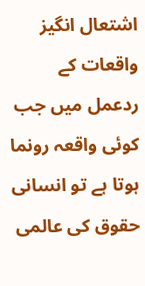اشتعال انگیز واقعات کے ردعمل میں جب کوئی واقعہ رونما ہوتا ہے تو انسانی حقوق کی عالمی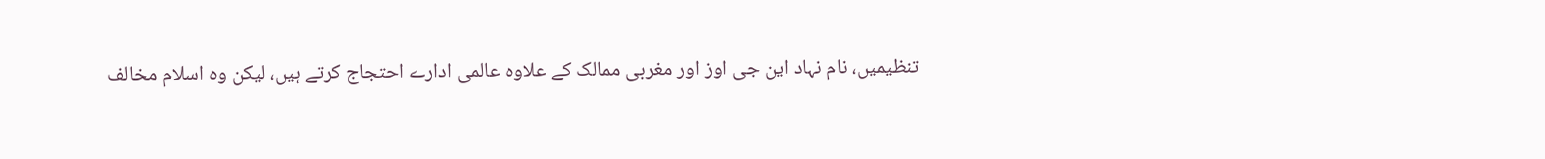تنظیمیں، نام نہاد این جی اوز اور مغربی ممالک کے علاوہ عالمی ادارے احتجاج کرتے ہیں، لیکن وہ اسلام مخالف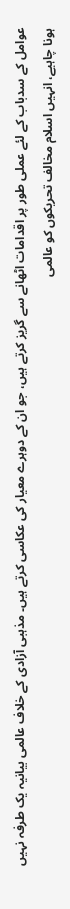عوامل کے سدباب کے لئے عملی طور پر اقدامات اٹھانے سے گریز کرتے ہیں، جو ان کے دوہرے معیار کی عکاسی کرتے ہیں۔ مذہبی آزادی کے خلاف عالمی بیانیہ یک طرفہ نہیں ہونا چاہیے، انہیں اسلام مخالف تحریکوں کو عالمی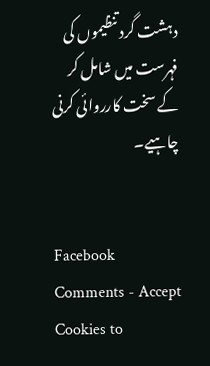دہشت گرد تنظیموں کی فہرست میں شامل کر کے سخت کارروائی کرنی چاہیے۔


Facebook Comments - Accept Cookies to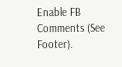Enable FB Comments (See Footer).